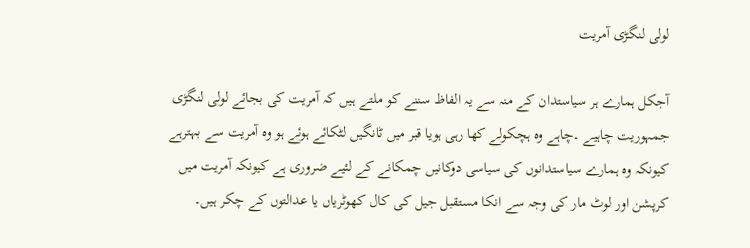لولی لنگڑی آمریت

آجکل ہمارے ہر سیاستدان کے منہ سے یہ الفاظ سننے کو ملتے ہیں کہ آمریت کی بجائے لولی لنگڑی جمہوریت چاہیے ۔چاہے وہ ہچکولے کھا رہی ہویا قبر میں ٹانگیں لٹکائے ہوئے ہو وہ آمریت سے بہترہے کیونکہ وہ ہمارے سیاستدانوں کی سیاسی دوکانیں چمکانے کے لئیے ضروری ہے کیونکہ آمریت میں کرپشن اور لوٹ مار کی وجہ سے انکا مستقبل جیل کی کال کھوٹریاں یا عدالتوں کے چکر ہیں۔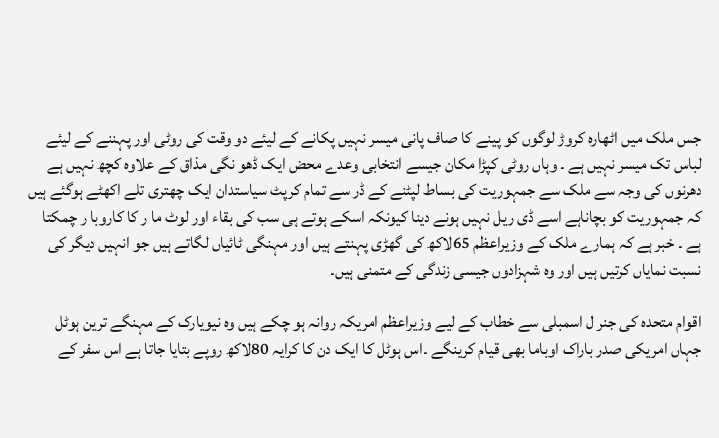جس ملک میں اٹھارہ کروڑ لوگوں کو پینے کا صاف پانی میسر نہیں پکانے کے لیئے دو وقت کی روٹی اور پہننے کے لیئے لباس تک میسر نہیں ہے ۔ وہاں روٹی کپڑا مکان جیسے انتخابی وعدے محض ایک ڈھو نگی مذاق کے علاوہ کچھ نہیں ہے دھرنوں کی وجہ سے ملک سے جمہوریت کی بساط لپٹنے کے ڈر سے تمام کرپٹ سیاستدان ایک چھتری تلے اکھٹے ہوگئے ہیں کہ جمہوریت کو بچاناہے اسے ڈی ریل نہیں ہونے دینا کیونکہ اسکے ہوتے ہی سب کی بقاء اور لوٹ ما ر کا کاروبا ر چمکتا ہے ۔ خبر ہے کہ ہمارے ملک کے وزیراعظم 65لاکھ کی گھڑی پہنتے ہیں اور مہنگی ٹائیاں لگاتے ہیں جو انہیں دیگر کی نسبت نمایاں کرتیں ہیں اور وہ شہزادوں جیسی زندگی کے متمنی ہیں۔

اقوام متحدہ کی جنر ل اسمبلی سے خطاب کے لیے وزیراعظم امریکہ روانہ ہو چکے ہیں وہ نیویارک کے مہنگے ترین ہوٹل جہاں امریکی صدر باراک اوباما بھی قیام کرینگے ۔اس ہوٹل کا ایک دن کا کرایہ 80لاکھ روپے بتایا جاتا ہے اس سفر کے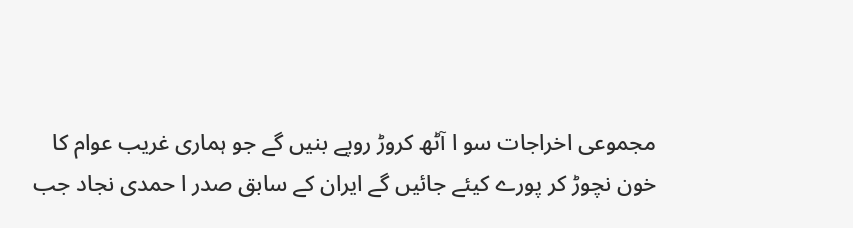مجموعی اخراجات سو ا آٹھ کروڑ روپے بنیں گے جو ہماری غریب عوام کا خون نچوڑ کر پورے کیئے جائیں گے ایران کے سابق صدر ا حمدی نجاد جب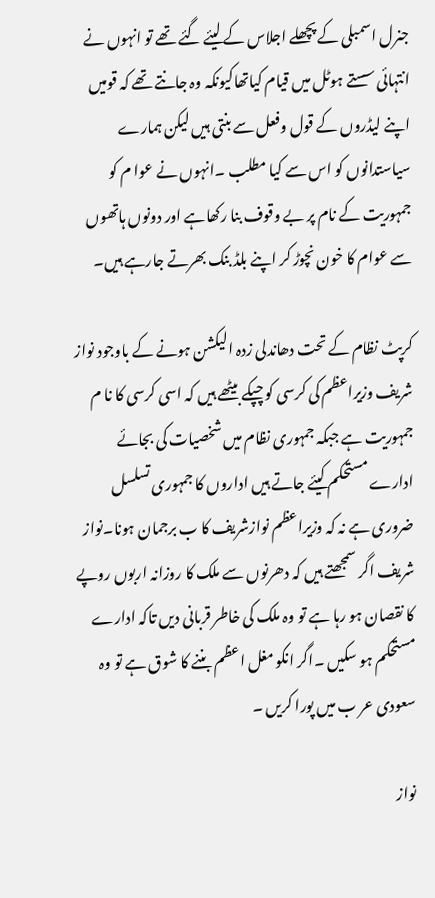جنرل اسمبلی کے پچھلے اجلاس کے لیئے گئے تھے تو انہوں نے انتہائی سستے ہوٹل میں قیام کیاتھاکیونکہ وہ جانتے تھے کہ قومیں اپنے لیڈروں کے قول وفعل سے بنتی ہیں لیکن ہمارے سیاستدانوں کو اس سے کیا مطلب ۔انہوں نے عوا م کو جمہوریت کے نام پر بے وقوف بنا رکھاہے اور دونوں ہاتھوں سے عوام کا خون نچوڑ کر اپنے بلڈ بنک بھرتے جارہے ہیں۔

کرپٹ نظام کے تحت دھاندلی زدہ الیکشن ہونے کے باوجود نواز شریف وزیراعظم کی کرسی کو چپکے بیٹھے ہیں کہ اسی کرسی کا نا م جمہوریت ہے جبکہ جمہوری نظام میں شخصیات کی بجائے ادارے مستحکم کیئے جاتے ہیں اداروں کا جمہوری تسلسل ضروری ہے نہ کہ وزیراعظم نوازشریف کا ب برجمان ہونا۔نواز شریف اگر سمجھتے ہیں کہ دھرنوں سے ملک کا روزانہ اربوں روپے کا نقصان ہو رہا ہے تو وہ ملک کی خاطر قربانی دیں تاکہ ادارے مستحکم ہو سکیں ۔اگر انکو مغل اعظم بننے کا شوق ہے تو وہ سعودی عر ب میں پورا کریں ۔

نواز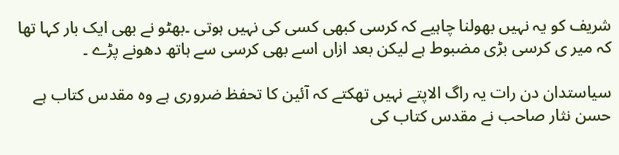شریف کو یہ نہیں بھولنا چاہیے کہ کرسی کبھی کسی کی نہیں ہوتی ۔بھٹو نے بھی ایک بار کہا تھا کہ میر ی کرسی بڑی مضبوط ہے لیکن بعد ازاں اسے بھی کرسی سے ہاتھ دھونے پڑے ۔

سیاستدان دن رات یہ راگ الاپتے نہیں تھکتے کہ آئین کا تحفظ ضروری ہے وہ مقدس کتاب ہے حسن نثار صاحب نے مقدس کتاب کی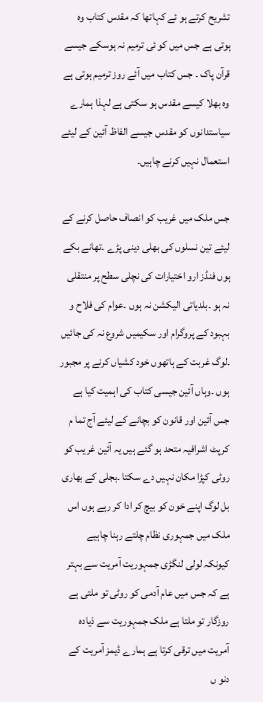تشریح کرتے ہو ئے کہاتھا کہ مقدس کتاب وہ ہوتی ہے جس میں کو ئی ترمیم نہ ہوسکے جیسے قرآن پاک ۔ جس کتاب میں آئے روز ترمیم ہوتی ہے وہ بھلا کیسے مقدس ہو سکتی ہے لہذا ہمارے سیاستدانوں کو مقدس جیسے الفاظ آئین کے لیئے استعمال نہیں کرنے چاہیں۔

جس ملک میں غریب کو انصاف حاصل کرنے کے لیئے تین نسلوں کی بھلی دینی پڑے ۔تھانے بکے ہوں فنڈز ارو اختیارات کی نچلی سطح پر منتقلی نہ ہو ۔بلدیاتی الیکشن نہ ہوں ۔عوام کی فلاح و بہبود کے پروگرام اور سکیمیں شروع نہ کی جائیں ۔لوگ غربت کے ہاتھوں خود کشیاں کرنے پر مجبور ہوں ۔وہاں آئین جیسی کتاب کی اہمیت کیا ہے جس آئین اور قانون کو بچانے کے لیئے آج تما م کرپٹ اشرافیہ متحد ہو گئے ہیں یہ آئین غریب کو روٹی کپڑا مکان نہیں دے سکتا ۔بجلی کے بھاری بل لوگ اپنے خون کو بیچ کر ادا کر رہے ہوں اس ملک میں جمہوری نظام چلتے رہنا چاہیے کیونکہ لولی لنگڑی جمہوریت آمریت سے بہتر ہے کہ جس میں عام آدمی کو روٹی تو ملتی ہے روزگار تو ملتا ہے ملک جمہوریت سے ذیادہ آمریت میں ترقی کرتا ہے ہمارے ڈیمز آمریت کے دنو ں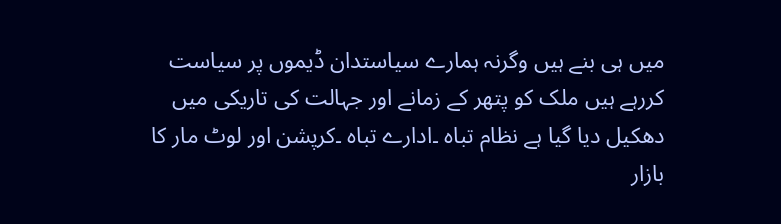میں ہی بنے ہیں وگرنہ ہمارے سیاستدان ڈیموں پر سیاست کررہے ہیں ملک کو پتھر کے زمانے اور جہالت کی تاریکی میں دھکیل دیا گیا ہے نظام تباہ ۔ادارے تباہ ۔کرپشن اور لوٹ مار کا بازار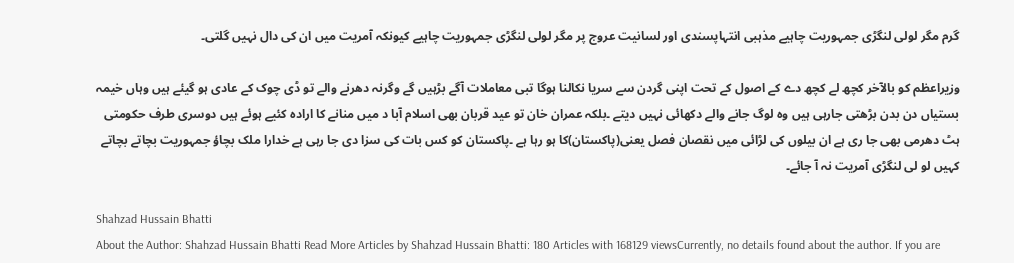گرم مگر لولی لنگڑی جمہوریت چاہیے مذہبی انتہاپسندی اور لسانیت عروج پر مگر لولی لنگڑی جمہوریت چاہیے کیونکہ آمریت میں ان کی دال نہیں گلتی۔

وزیراعظم کو بالآخر کچھ لے کچھ دے کے اصول کے تحت اپنی گردن سے سریا نکالنا ہوگا تبی معاملات آگے بڑہیں گے وگرنہ دھرنے والے تو ڈی چوک کے عادی ہو گیئے ہیں وہاں خیمہ بستیاں دن بدن بڑھتی جارہی ہیں وہ لوگ جانے والے دکھائی نہیں دیتے ۔بلکہ عمران خان تو عید قربان بھی اسلام آبا د میں منانے کا ارادہ کئیے ہوئے ہیں دوسری طرف حکومتی ہٹ دھرمی بھی جا ری ہے ان بیلوں کی لڑائی میں نقصان فصل یعنی(پاکستان)کا ہو رہا ہے ۔پاکستان کو کس بات کی سزا دی جا رہی ہے خدارا ملک بچاؤ جمہوریت بچاتے بچاتے کہیں لو لی لنگڑی آمریت نہ آ جائے۔

Shahzad Hussain Bhatti
About the Author: Shahzad Hussain Bhatti Read More Articles by Shahzad Hussain Bhatti: 180 Articles with 168129 viewsCurrently, no details found about the author. If you are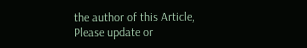the author of this Article, Please update or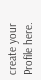create your Profile here.